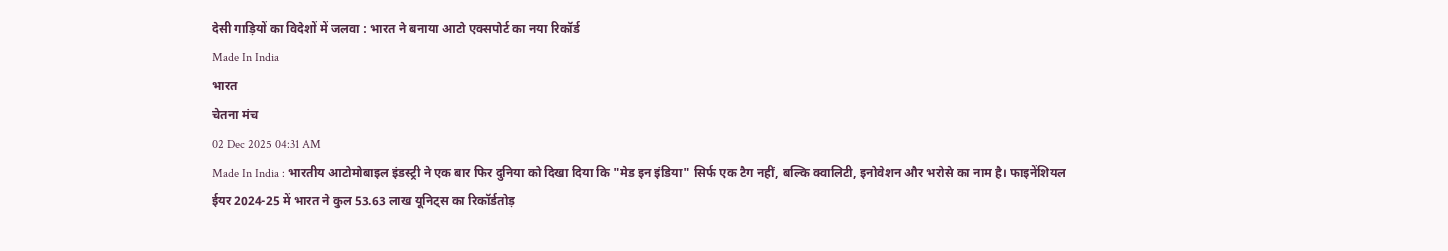देसी गाड़ियों का विदेशों में जलवा : भारत ने बनाया आटो एक्सपोर्ट का नया रिकॉर्ड
Made In India
भारत
चेतना मंच
02 Dec 2025 04:31 AM
Made In India : भारतीय आटोमोबाइल इंडस्ट्री ने एक बार फिर दुनिया को दिखा दिया कि "मेड इन इंडिया" सिर्फ एक टैग नहीं, बल्कि क्वालिटी, इनोवेशन और भरोसे का नाम है। फाइनेंशियल ईयर 2024-25 में भारत ने कुल 53.63 लाख यूनिट्स का रिकॉर्डतोड़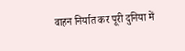वाहन निर्यात कर पूरी दुनिया में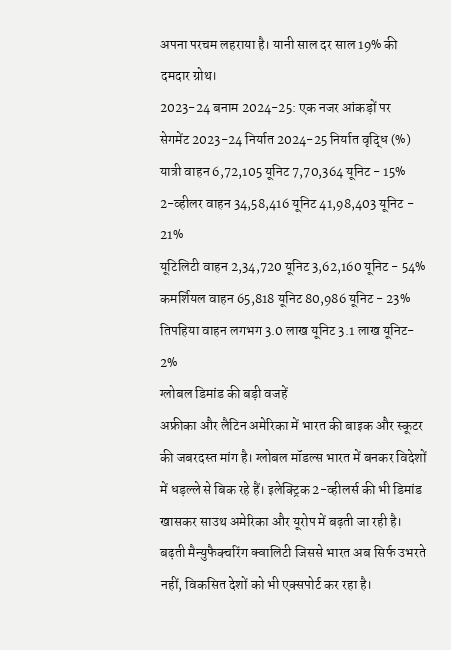अपना परचम लहराया है। यानी साल दर साल 19% की दमदार ग्रोथ।
2023-24 बनाम 2024-25: एक नजर आंकड़ों पर
सेगमेंट 2023-24 निर्यात 2024-25 निर्यात वृद्धि (%)
यात्री वाहन 6,72,105 यूनिट 7,70,364 यूनिट - 15%
2-व्हीलर वाहन 34,58,416 यूनिट 41,98,403 यूनिट - 21%
यूटिलिटी वाहन 2,34,720 यूनिट 3,62,160 यूनिट - 54%
कमर्शियल वाहन 65,818 यूनिट 80,986 यूनिट - 23%
तिपहिया वाहन लगभग 3.0 लाख यूनिट 3.1 लाख यूनिट- 2%
ग्लोबल डिमांड की बड़ी वजहें
अफ्रीका और लैटिन अमेरिका में भारत की बाइक और स्कूटर की जबरदस्त मांग है। ग्लोबल मॉडल्स भारत में बनकर विदेशों में धड़ल्ले से बिक रहे हैं। इलेक्ट्रिक 2-व्हीलर्स की भी डिमांड खासकर साउथ अमेरिका और यूरोप में बढ़ती जा रही है। बढ़ती मैन्युफैक्चरिंग क्वालिटी जिससे भारत अब सिर्फ उभरते नहीं, विकसित देशों को भी एक्सपोर्ट कर रहा है।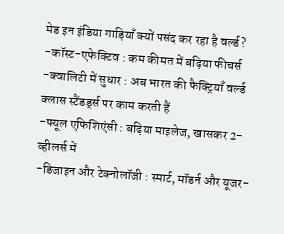मेड इन इंडिया गाड़ियाँ क्यों पसंद कर रहा है वर्ल्ड?
-कॉस्ट-एफेक्टिव : कम कीमत में बढ़िया फीचर्स
-क्वालिटी में सुधार : अब भारत की फैक्ट्रियाँ वर्ल्ड क्लास स्टैंडर्ड्स पर काम करती हैं
-फ्यूल एफिशिएंसी : बढ़िया माइलेज, खासकर 2-व्हीलर्स में
-डिजाइन और टेक्नोलॉजी : स्मार्ट, मॉडर्न और यूजर-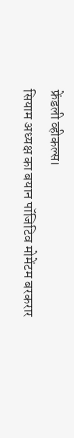फ्रेंडली व्हीकल्स।
सियाम अध्यक्ष का बयान पॉजिटिव मोमेंटम बरकरार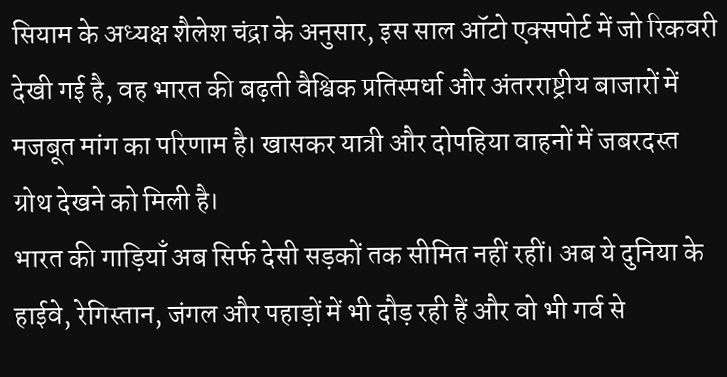सियाम के अध्यक्ष शैलेश चंद्रा के अनुसार, इस साल ऑटो एक्सपोर्ट में जो रिकवरी देखी गई है, वह भारत की बढ़ती वैश्विक प्रतिस्पर्धा और अंतरराष्ट्रीय बाजारों में मजबूत मांग का परिणाम है। खासकर यात्री और दोपहिया वाहनों में जबरदस्त ग्रोथ देखने को मिली है।
भारत की गाड़ियाँ अब सिर्फ देसी सड़कों तक सीमित नहीं रहीं। अब ये दुनिया के हाईवे, रेगिस्तान, जंगल और पहाड़ों में भी दौड़ रही हैं और वो भी गर्व से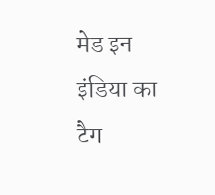मेड इन इंडिया का टैग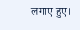लगाए हुए।